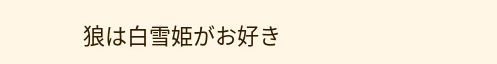狼は白雪姫がお好き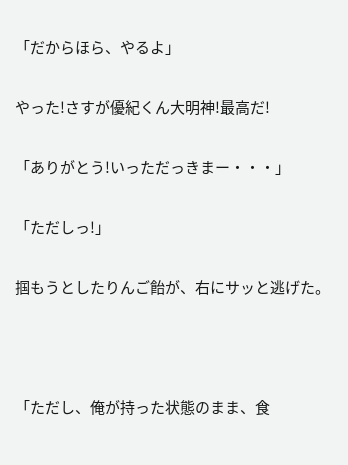「だからほら、やるよ」

やった!さすが優紀くん大明神!最高だ!

「ありがとう!いっただっきまー・・・」

「ただしっ!」

掴もうとしたりんご飴が、右にサッと逃げた。



「ただし、俺が持った状態のまま、食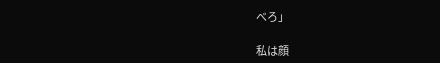べろ」

私は顔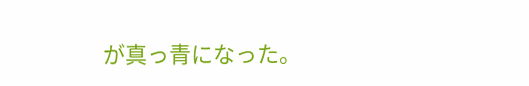が真っ青になった。